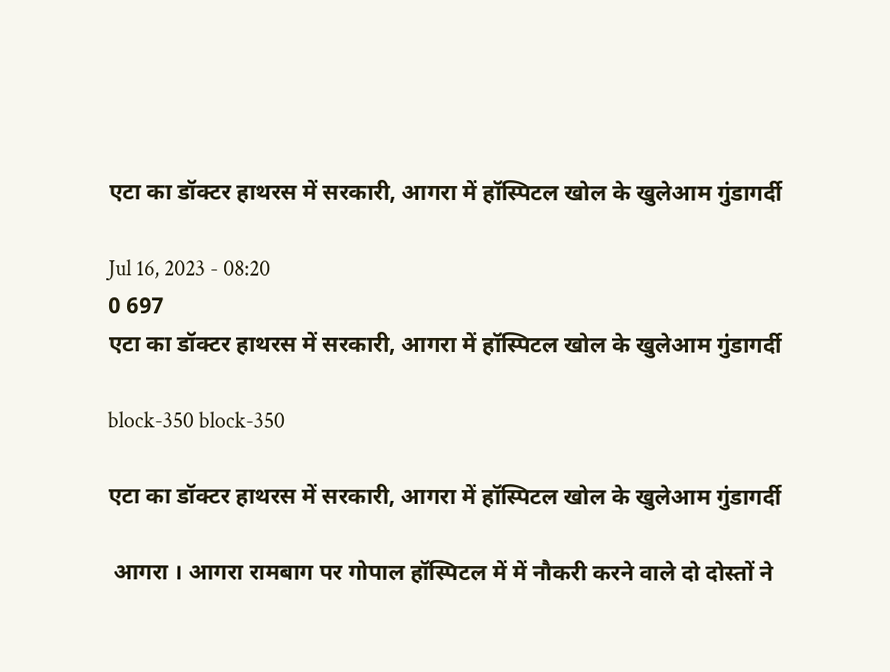एटा का डॉक्टर हाथरस में सरकारी, आगरा में हॉस्पिटल खोल के खुलेआम गुंडागर्दी

Jul 16, 2023 - 08:20
0 697
एटा का डॉक्टर हाथरस में सरकारी, आगरा में हॉस्पिटल खोल के खुलेआम गुंडागर्दी

block-350 block-350

एटा का डॉक्टर हाथरस में सरकारी, आगरा में हॉस्पिटल खोल के खुलेआम गुंडागर्दी

 आगरा । आगरा रामबाग पर गोपाल हॉस्पिटल में में नौकरी करने वाले दो दोस्तों ने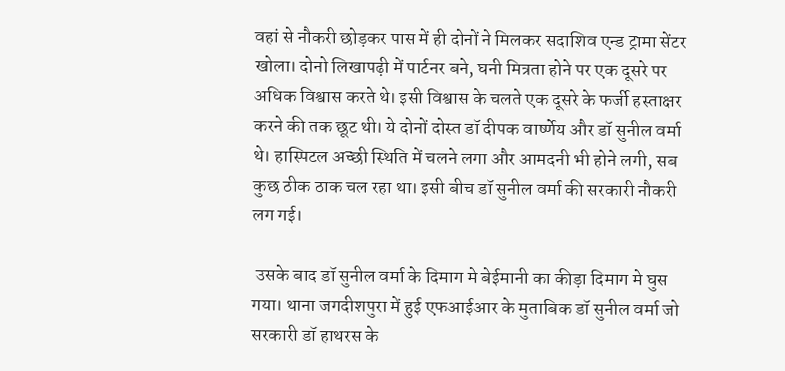वहां से नौकरी छोड़कर पास में ही दोनों ने मिलकर सदाशिव एन्ड ट्रामा सेंटर खोला। दोनो लिखापढ़ी में पार्टनर बने, घनी मित्रता होने पर एक दूसरे पर अधिक विश्वास करते थे। इसी विश्वास के चलते एक दूसरे के फर्जी हस्ताक्षर करने की तक छूट थी। ये दोनों दोस्त डॉ दीपक वार्ष्णेय और डॉ सुनील वर्मा थे। हास्पिटल अच्छी स्थिति में चलने लगा और आमदनी भी होने लगी, सब कुछ ठीक ठाक चल रहा था। इसी बीच डॉ सुनील वर्मा की सरकारी नौकरी लग गई।

 उसके बाद डॉ सुनील वर्मा के दिमाग मे बेईमानी का कीड़ा दिमाग मे घुस गया। थाना जगदीशपुरा में हुई एफआईआर के मुताबिक डॉ सुनील वर्मा जो सरकारी डॉ हाथरस के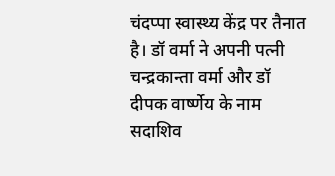चंदप्पा स्वास्थ्य केंद्र पर तैनात है। डॉ वर्मा ने अपनी पत्नी चन्द्रकान्ता वर्मा और डॉ दीपक वार्ष्णेय के नाम सदाशिव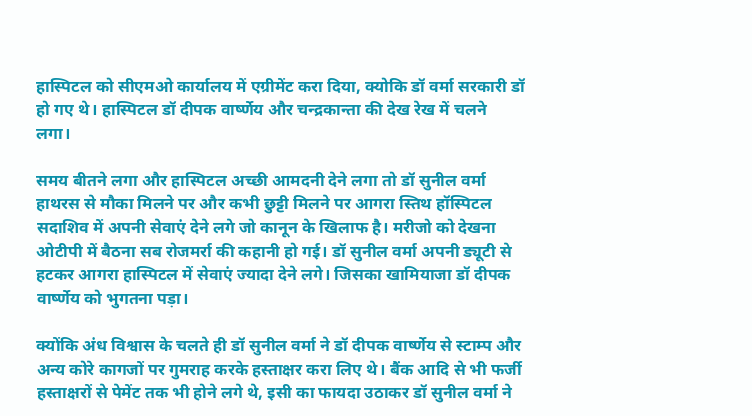हास्पिटल को सीएमओ कार्यालय में एग्रीमेंट करा दिया, क्योकि डॉ वर्मा सरकारी डॉ हो गए थे। हास्पिटल डॉ दीपक वार्ष्णेय और चन्द्रकान्ता की देख रेख में चलने लगा।

समय बीतने लगा और हास्पिटल अच्छी आमदनी देने लगा तो डॉ सुनील वर्मा हाथरस से मौका मिलने पर और कभी छुट्टी मिलने पर आगरा स्तिथ हॉस्पिटल सदाशिव में अपनी सेवाएं देने लगे जो कानून के खिलाफ है। मरीजो को देखना ओटीपी में बैठना सब रोजमर्रा की कहानी हो गई। डॉ सुनील वर्मा अपनी ड्यूटी से हटकर आगरा हास्पिटल में सेवाएं ज्यादा देने लगे। जिसका खामियाजा डॉ दीपक वार्ष्णेय को भुगतना पड़ा।

क्योंकि अंध विश्वास के चलते ही डॉ सुनील वर्मा ने डॉ दीपक वार्ष्णेय से स्टाम्प और अन्य कोरे कागजों पर गुमराह करके हस्ताक्षर करा लिए थे। बैंक आदि से भी फर्जी हस्ताक्षरों से पेमेंट तक भी होने लगे थे, इसी का फायदा उठाकर डॉ सुनील वर्मा ने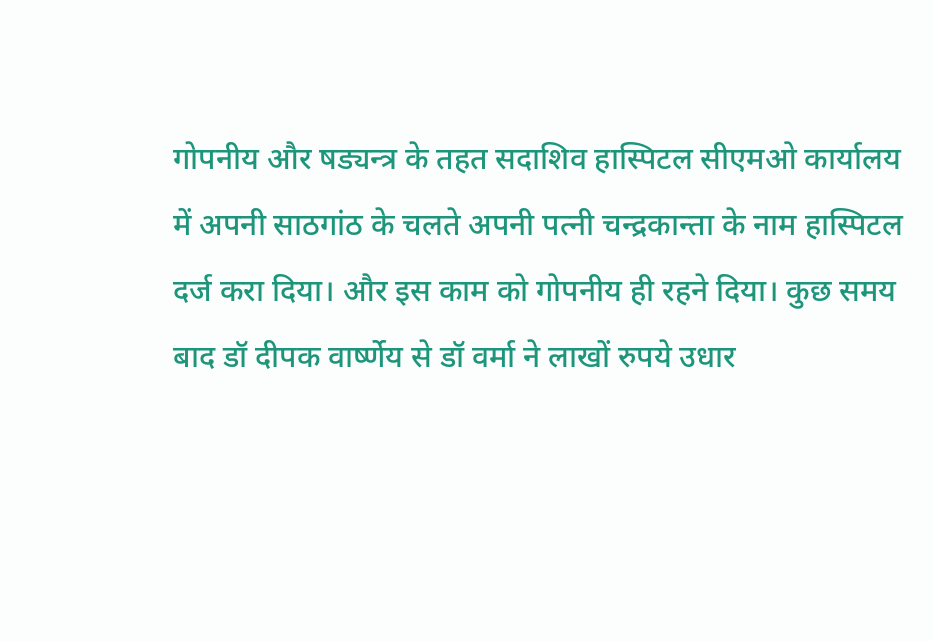गोपनीय और षड्यन्त्र के तहत सदाशिव हास्पिटल सीएमओ कार्यालय में अपनी साठगांठ के चलते अपनी पत्नी चन्द्रकान्ता के नाम हास्पिटल दर्ज करा दिया। और इस काम को गोपनीय ही रहने दिया। कुछ समय बाद डॉ दीपक वार्ष्णेय से डॉ वर्मा ने लाखों रुपये उधार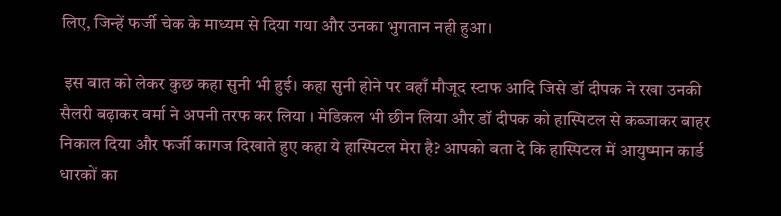लिए, जिन्हें फर्जी चेक के माध्यम से दिया गया और उनका भुगतान नही हुआ।

 इस बात को लेकर कुछ कहा सुनी भी हुई। कहा सुनी होने पर वहाँ मौजूद स्टाफ आदि जिसे डॉ दीपक ने रखा उनकी सैलरी बढ़ाकर वर्मा ने अपनी तरफ कर लिया । मेडिकल भी छीन लिया और डॉ दीपक को हास्पिटल से कब्जाकर बाहर निकाल दिया और फर्जी कागज दिखाते हुए कहा ये हास्पिटल मेरा है? आपको बता दे कि हास्पिटल में आयुष्मान कार्ड धारकों का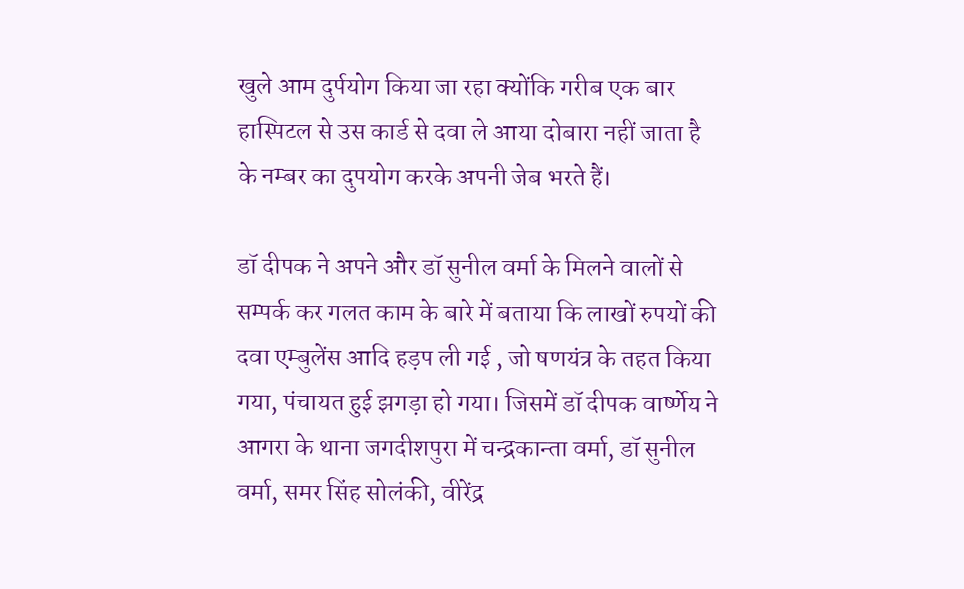खुले आम दुर्पयोग किया जा रहा क्योंकि गरीब एक बार हास्पिटल से उस कार्ड से दवा ले आया दोबारा नहीं जाता है के नम्बर का दुपयोग करके अपनी जेब भरते हैं।

डॉ दीपक ने अपने और डॉ सुनील वर्मा के मिलने वालों से सम्पर्क कर गलत काम के बारे में बताया कि लाखों रुपयों की दवा एम्बुलेंस आदि हड़प ली गई , जो षणयंत्र के तहत किया गया, पंचायत हुई झगड़ा हो गया। जिसमें डॉ दीपक वार्ष्णेय ने आगरा के थाना जगदीशपुरा में चन्द्रकान्ता वर्मा, डॉ सुनील वर्मा, समर सिंह सोलंकी, वीरेंद्र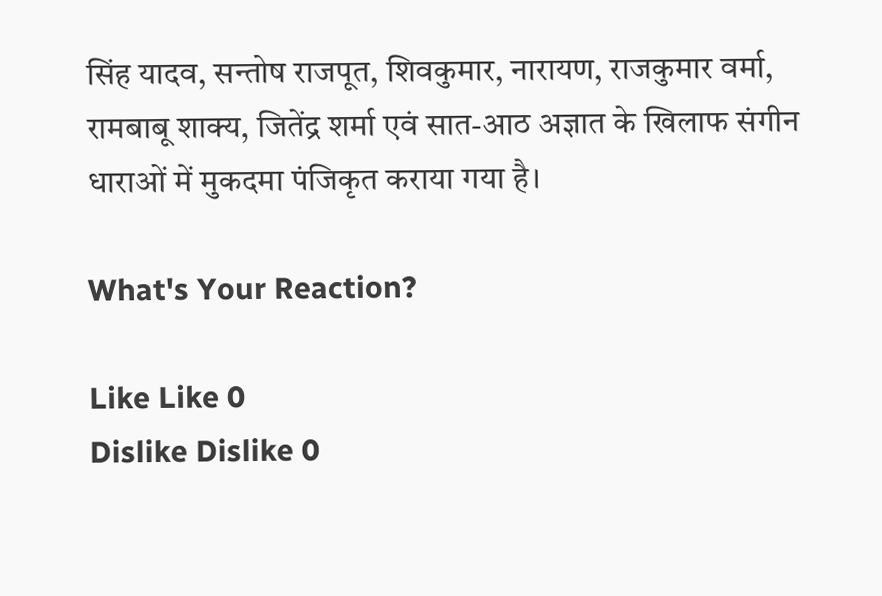सिंह यादव, सन्तोष राजपूत, शिवकुमार, नारायण, राजकुमार वर्मा, रामबाबू शाक्य, जितेंद्र शर्मा एवं सात-आठ अज्ञात के खिलाफ संगीन धाराओं में मुकदमा पंजिकृत कराया गया है।

What's Your Reaction?

Like Like 0
Dislike Dislike 0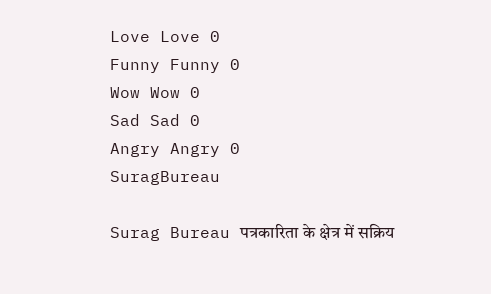Love Love 0
Funny Funny 0
Wow Wow 0
Sad Sad 0
Angry Angry 0
SuragBureau

Surag Bureau पत्रकारिता के क्षेत्र में सक्रिय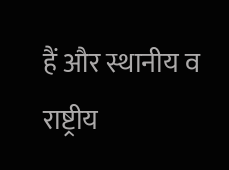हैं और स्थानीय व राष्ट्रीय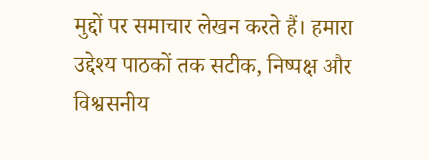मुद्दों पर समाचार लेखन करते हैं। हमारा उद्देश्य पाठकों तक सटीक, निष्पक्ष और विश्वसनीय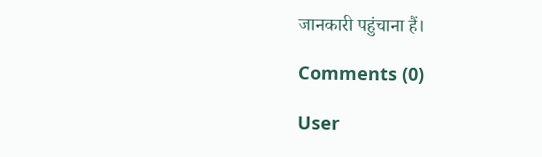जानकारी पहुंचाना हैं।

Comments (0)

User